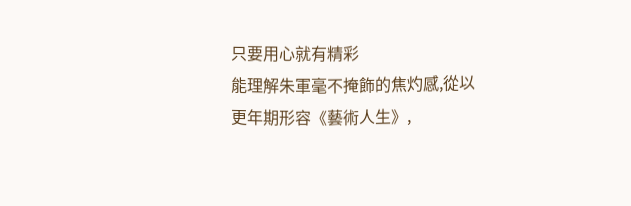只要用心就有精彩
能理解朱軍毫不掩飾的焦灼感,從以更年期形容《藝術人生》,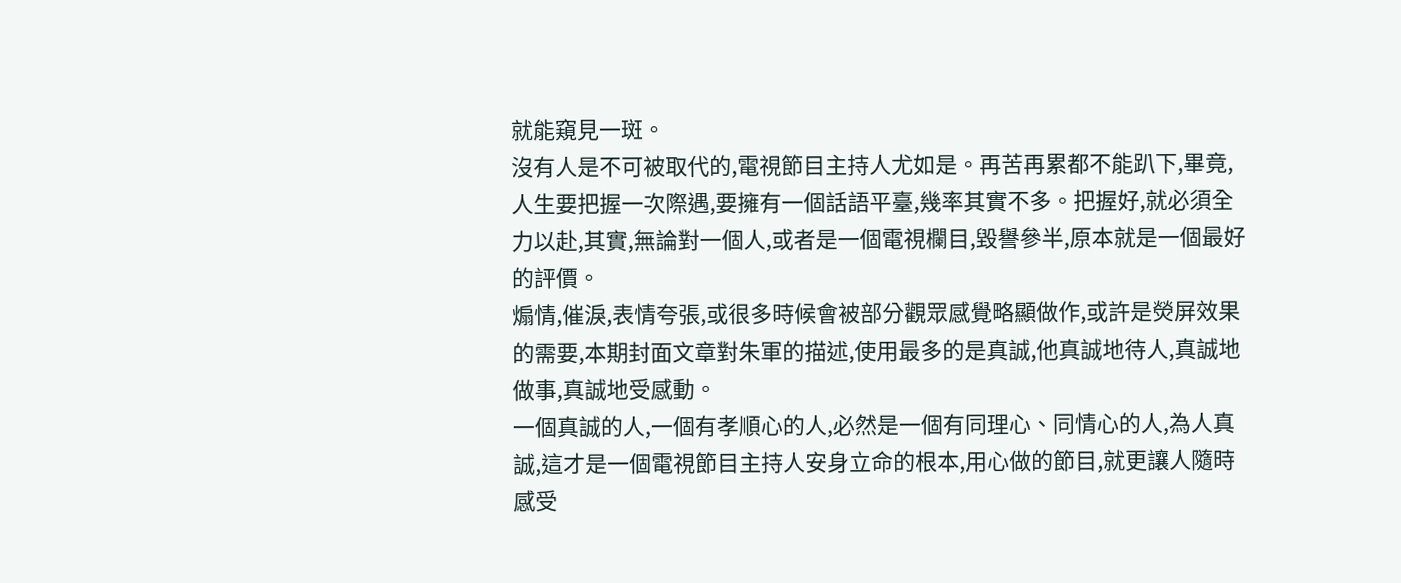就能窺見一斑。
沒有人是不可被取代的,電視節目主持人尤如是。再苦再累都不能趴下,畢竟,人生要把握一次際遇,要擁有一個話語平臺,幾率其實不多。把握好,就必須全力以赴,其實,無論對一個人,或者是一個電視欄目,毀譽參半,原本就是一個最好的評價。
煽情,催淚,表情夸張,或很多時候會被部分觀眾感覺略顯做作,或許是熒屏效果的需要,本期封面文章對朱軍的描述,使用最多的是真誠,他真誠地待人,真誠地做事,真誠地受感動。
一個真誠的人,一個有孝順心的人,必然是一個有同理心、同情心的人,為人真誠,這才是一個電視節目主持人安身立命的根本,用心做的節目,就更讓人隨時感受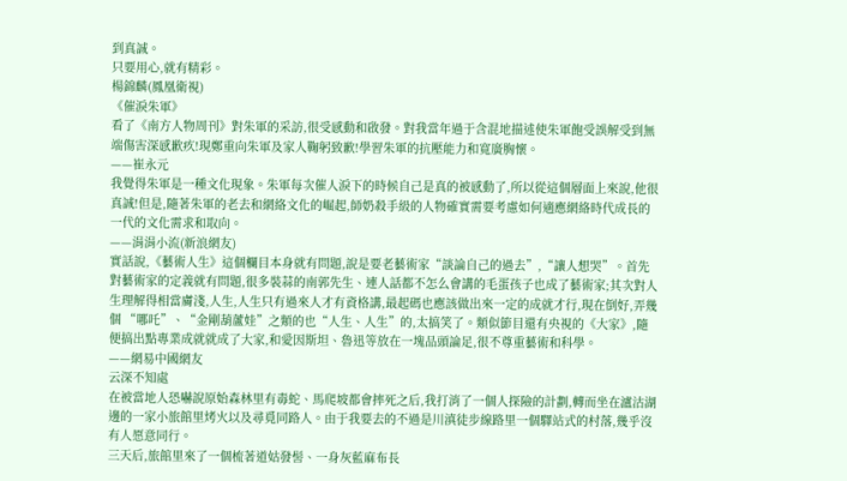到真誠。
只要用心,就有精彩。
楊錦麟(鳳凰衛視)
《催淚朱軍》
看了《南方人物周刊》對朱軍的采訪,很受感動和啟發。對我當年過于含混地描述使朱軍飽受誤解受到無端傷害深感歉疚!現鄭重向朱軍及家人鞠躬致歉!學習朱軍的抗壓能力和寬廣胸懷。
——崔永元
我覺得朱軍是一種文化現象。朱軍每次催人淚下的時候自己是真的被感動了,所以從這個層面上來說,他很真誠!但是,隨著朱軍的老去和網絡文化的崛起,師奶殺手級的人物確實需要考慮如何適應網絡時代成長的一代的文化需求和取向。
——涓涓小流(新浪網友)
實話說,《藝術人生》這個欄目本身就有問題,說是要老藝術家“談論自己的過去”,“讓人想哭”。首先對藝術家的定義就有問題,很多裝蒜的南郭先生、連人話都不怎么會講的毛蛋孩子也成了藝術家;其次對人生理解得相當膚淺,人生,人生只有過來人才有資格講,最起碼也應該做出來一定的成就才行,現在倒好,弄幾個 “哪吒”、“金剛葫蘆娃”之類的也“人生、人生”的,太搞笑了。類似節目還有央視的《大家》,隨便搞出點專業成就就成了大家,和愛因斯坦、魯迅等放在一塊品頭論足,很不尊重藝術和科學。
——網易中國網友
云深不知處
在被當地人恐嚇說原始森林里有毒蛇、馬爬坡都會摔死之后,我打消了一個人探險的計劃,轉而坐在瀘沽湖邊的一家小旅館里烤火以及尋覓同路人。由于我要去的不過是川滇徒步線路里一個驛站式的村落,幾乎沒有人愿意同行。
三天后,旅館里來了一個梳著道姑發髻、一身灰藍麻布長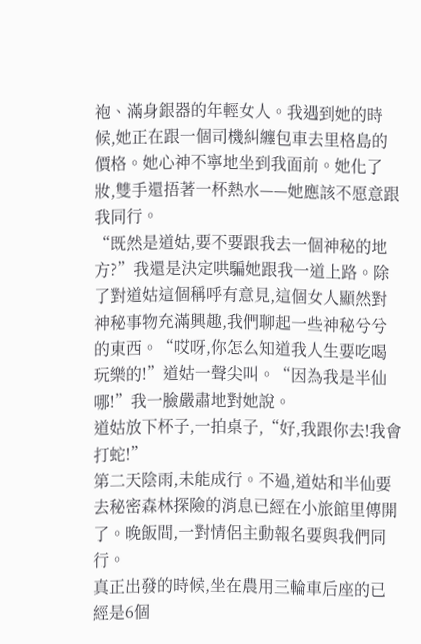袍、滿身銀器的年輕女人。我遇到她的時候,她正在跟一個司機糾纏包車去里格島的價格。她心神不寧地坐到我面前。她化了妝,雙手還捂著一杯熱水——她應該不愿意跟我同行。
“既然是道姑,要不要跟我去一個神秘的地方?”我還是決定哄騙她跟我一道上路。除了對道姑這個稱呼有意見,這個女人顯然對神秘事物充滿興趣,我們聊起一些神秘兮兮的東西。“哎呀,你怎么知道我人生要吃喝玩樂的!”道姑一聲尖叫。“因為我是半仙哪!”我一臉嚴肅地對她說。
道姑放下杯子,一拍桌子,“好,我跟你去!我會打蛇!”
第二天陰雨,未能成行。不過,道姑和半仙要去秘密森林探險的消息已經在小旅館里傳開了。晚飯間,一對情侶主動報名要與我們同行。
真正出發的時候,坐在農用三輪車后座的已經是6個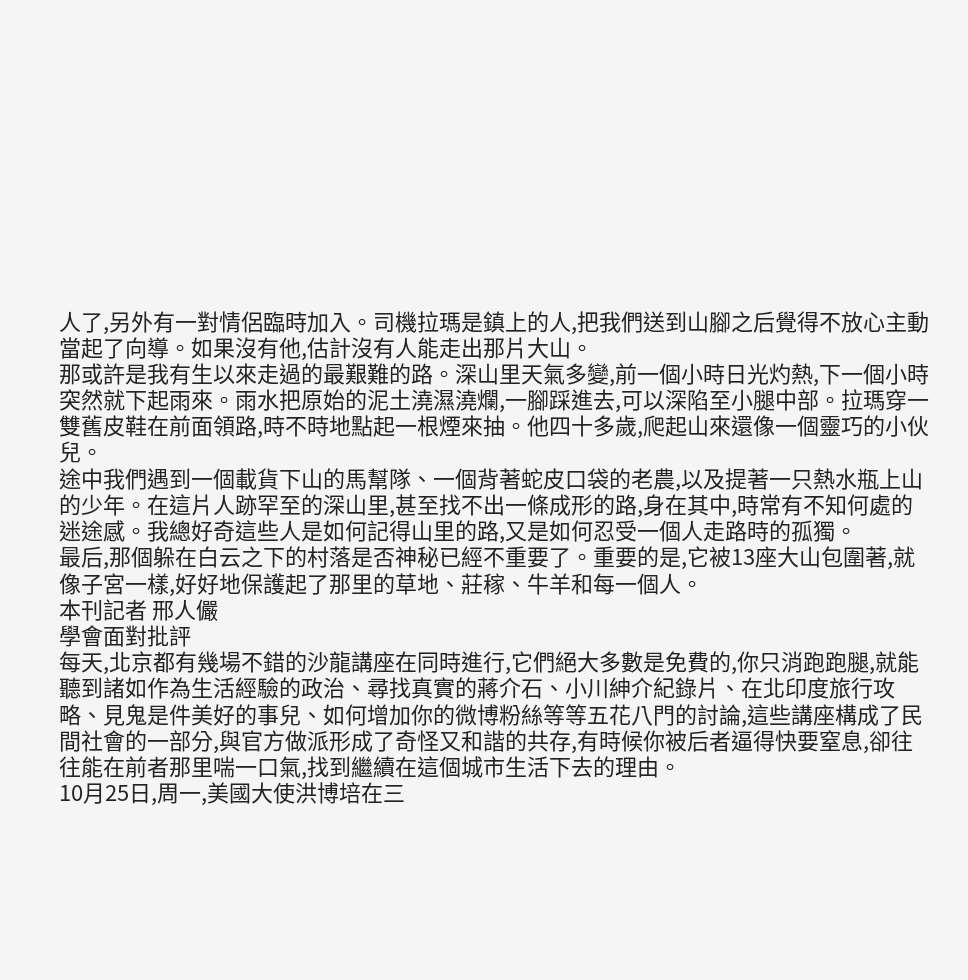人了,另外有一對情侶臨時加入。司機拉瑪是鎮上的人,把我們送到山腳之后覺得不放心主動當起了向導。如果沒有他,估計沒有人能走出那片大山。
那或許是我有生以來走過的最艱難的路。深山里天氣多變,前一個小時日光灼熱,下一個小時突然就下起雨來。雨水把原始的泥土澆濕澆爛,一腳踩進去,可以深陷至小腿中部。拉瑪穿一雙舊皮鞋在前面領路,時不時地點起一根煙來抽。他四十多歲,爬起山來還像一個靈巧的小伙兒。
途中我們遇到一個載貨下山的馬幫隊、一個背著蛇皮口袋的老農,以及提著一只熱水瓶上山的少年。在這片人跡罕至的深山里,甚至找不出一條成形的路,身在其中,時常有不知何處的迷途感。我總好奇這些人是如何記得山里的路,又是如何忍受一個人走路時的孤獨。
最后,那個躲在白云之下的村落是否神秘已經不重要了。重要的是,它被13座大山包圍著,就像子宮一樣,好好地保護起了那里的草地、莊稼、牛羊和每一個人。
本刊記者 邢人儼
學會面對批評
每天,北京都有幾場不錯的沙龍講座在同時進行,它們絕大多數是免費的,你只消跑跑腿,就能聽到諸如作為生活經驗的政治、尋找真實的蔣介石、小川紳介紀錄片、在北印度旅行攻略、見鬼是件美好的事兒、如何增加你的微博粉絲等等五花八門的討論,這些講座構成了民間社會的一部分,與官方做派形成了奇怪又和諧的共存,有時候你被后者逼得快要窒息,卻往往能在前者那里喘一口氣,找到繼續在這個城市生活下去的理由。
10月25日,周一,美國大使洪博培在三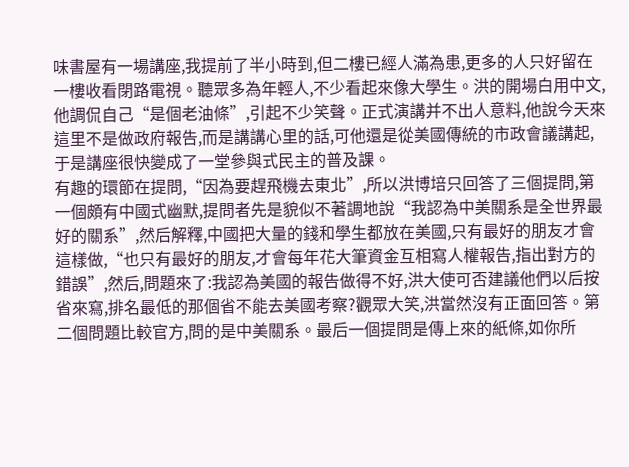味書屋有一場講座,我提前了半小時到,但二樓已經人滿為患,更多的人只好留在一樓收看閉路電視。聽眾多為年輕人,不少看起來像大學生。洪的開場白用中文,他調侃自己“是個老油條”,引起不少笑聲。正式演講并不出人意料,他說今天來這里不是做政府報告,而是講講心里的話,可他還是從美國傳統的市政會議講起,于是講座很快變成了一堂參與式民主的普及課。
有趣的環節在提問,“因為要趕飛機去東北”,所以洪博培只回答了三個提問,第一個頗有中國式幽默,提問者先是貌似不著調地說“我認為中美關系是全世界最好的關系”,然后解釋,中國把大量的錢和學生都放在美國,只有最好的朋友才會這樣做,“也只有最好的朋友,才會每年花大筆資金互相寫人權報告,指出對方的錯誤”,然后,問題來了:我認為美國的報告做得不好,洪大使可否建議他們以后按省來寫,排名最低的那個省不能去美國考察?觀眾大笑,洪當然沒有正面回答。第二個問題比較官方,問的是中美關系。最后一個提問是傳上來的紙條,如你所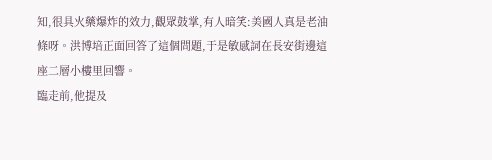知,很具火藥爆炸的效力,觀眾鼓掌,有人暗笑:美國人真是老油條呀。洪博培正面回答了這個問題,于是敏感詞在長安街邊這座二層小樓里回響。
臨走前,他提及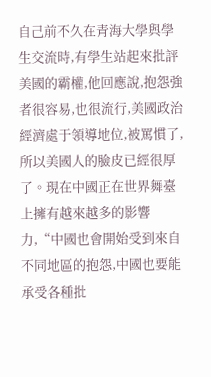自己前不久在青海大學與學生交流時,有學生站起來批評美國的霸權,他回應說,抱怨強者很容易,也很流行,美國政治經濟處于領導地位,被罵慣了,所以美國人的臉皮已經很厚了。現在中國正在世界舞臺上擁有越來越多的影響力,“中國也會開始受到來自不同地區的抱怨,中國也要能承受各種批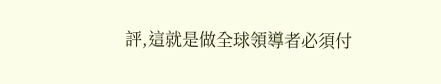評,這就是做全球領導者必須付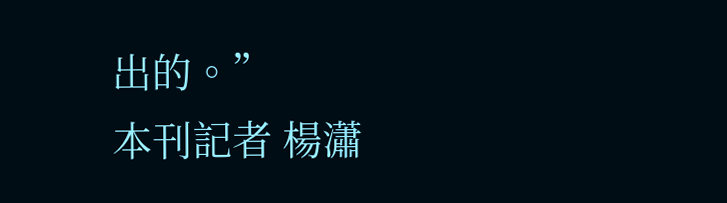出的。”
本刊記者 楊瀟